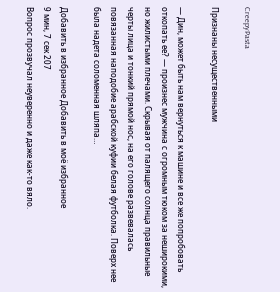CreepyPasta

Признаны несущественными

— Дин, может быть нам вернуться к машине и все же попробовать откопать ее? — произнес мужчина с огромным тюком за неширокими, но жилистыми плечами. Скрывая от палящего солнца правильные черты лица и тонкий прямой нос, на его голове развевалась повязанная наподобие арабской куфии белая футболка. Поверх нее была надета соломенная шляпа…

Добавить в избранное Добавить в моё избранное
9 мин, 7 сек 207
Вопрос прозвучал неуверенно и даже как-то вяло.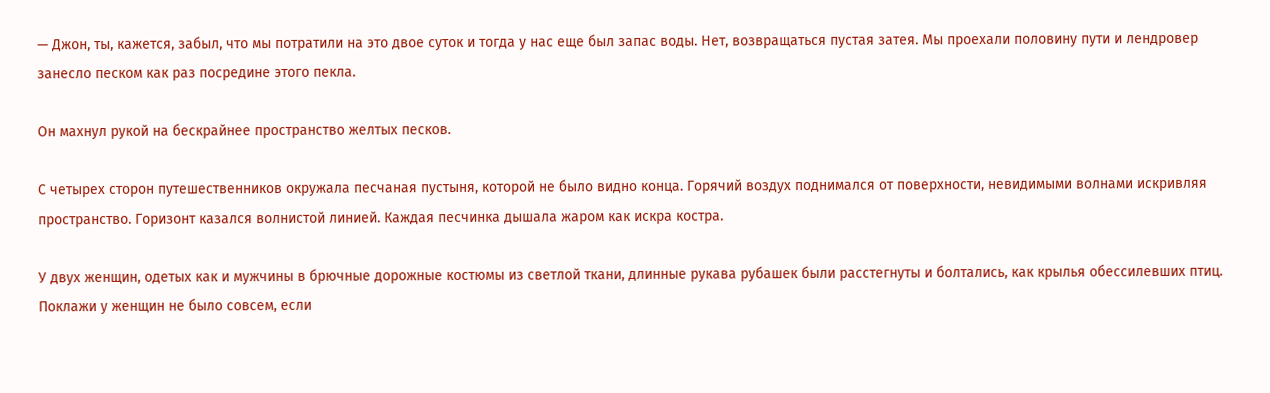— Джон, ты, кажется, забыл, что мы потратили на это двое суток и тогда у нас еще был запас воды. Нет, возвращаться пустая затея. Мы проехали половину пути и лендровер занесло песком как раз посредине этого пекла.

Он махнул рукой на бескрайнее пространство желтых песков.

С четырех сторон путешественников окружала песчаная пустыня, которой не было видно конца. Горячий воздух поднимался от поверхности, невидимыми волнами искривляя пространство. Горизонт казался волнистой линией. Каждая песчинка дышала жаром как искра костра.

У двух женщин, одетых как и мужчины в брючные дорожные костюмы из светлой ткани, длинные рукава рубашек были расстегнуты и болтались, как крылья обессилевших птиц. Поклажи у женщин не было совсем, если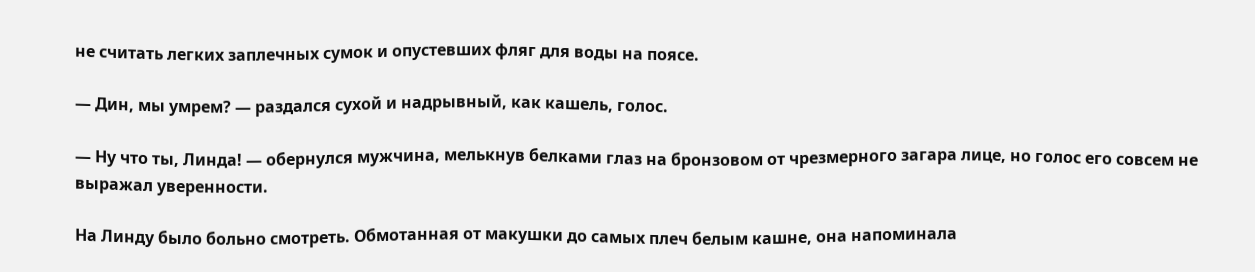не считать легких заплечных сумок и опустевших фляг для воды на поясе.

— Дин, мы умрем? — раздался сухой и надрывный, как кашель, голос.

— Ну что ты, Линда! — обернулся мужчина, мелькнув белками глаз на бронзовом от чрезмерного загара лице, но голос его совсем не выражал уверенности.

На Линду было больно смотреть. Обмотанная от макушки до самых плеч белым кашне, она напоминала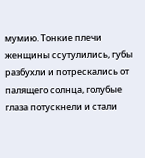мумию. Тонкие плечи женщины ссутулились, губы разбухли и потрескались от палящего солнца, голубые глаза потускнели и стали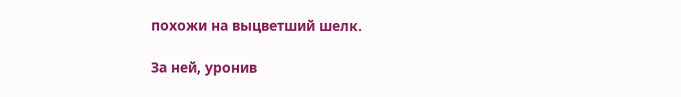похожи на выцветший шелк.

За ней, уронив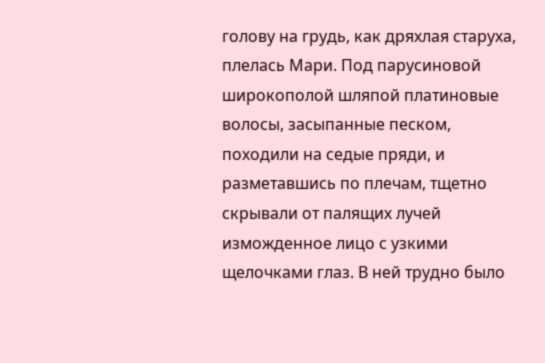голову на грудь, как дряхлая старуха, плелась Мари. Под парусиновой широкополой шляпой платиновые волосы, засыпанные песком, походили на седые пряди, и разметавшись по плечам, тщетно скрывали от палящих лучей изможденное лицо с узкими щелочками глаз. В ней трудно было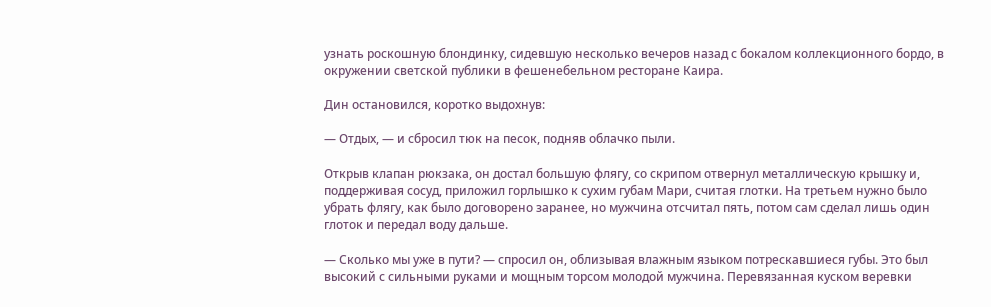узнать роскошную блондинку, сидевшую несколько вечеров назад с бокалом коллекционного бордо, в окружении светской публики в фешенебельном ресторане Каира.

Дин остановился, коротко выдохнув:

— Отдых, — и сбросил тюк на песок, подняв облачко пыли.

Открыв клапан рюкзака, он достал большую флягу, со скрипом отвернул металлическую крышку и, поддерживая сосуд, приложил горлышко к сухим губам Мари, считая глотки. На третьем нужно было убрать флягу, как было договорено заранее, но мужчина отсчитал пять, потом сам сделал лишь один глоток и передал воду дальше.

— Сколько мы уже в пути? — спросил он, облизывая влажным языком потрескавшиеся губы. Это был высокий с сильными руками и мощным торсом молодой мужчина. Перевязанная куском веревки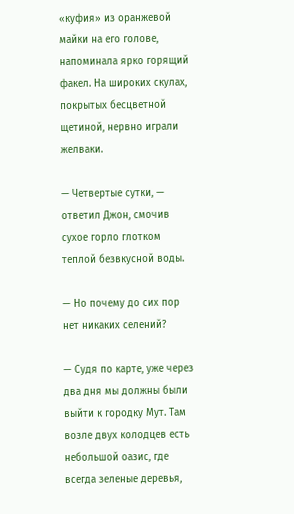«куфия» из оранжевой майки на его голове, напоминала ярко горящий факел. На широких скулах, покрытых бесцветной щетиной, нервно играли желваки.

— Четвертые сутки, — ответил Джон, смочив сухое горло глотком теплой безвкусной воды.

— Но почему до сих пор нет никаких селений?

— Судя по карте, уже через два дня мы должны были выйти к городку Мут. Там возле двух колодцев есть небольшой оазис, где всегда зеленые деревья,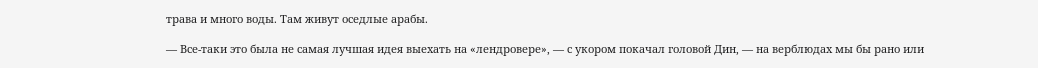трава и много воды. Там живут оседлые арабы.

— Все-таки это была не самая лучшая идея выехать на «лендровере», — с укором покачал головой Дин, — на верблюдах мы бы рано или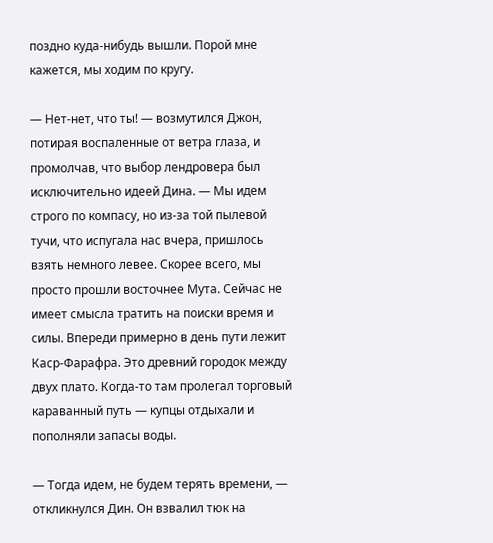поздно куда-нибудь вышли. Порой мне кажется, мы ходим по кругу.

— Нет-нет, что ты! — возмутился Джон, потирая воспаленные от ветра глаза, и промолчав, что выбор лендровера был исключительно идеей Дина. — Мы идем строго по компасу, но из-за той пылевой тучи, что испугала нас вчера, пришлось взять немного левее. Скорее всего, мы просто прошли восточнее Мута. Сейчас не имеет смысла тратить на поиски время и силы. Впереди примерно в день пути лежит Каср-Фарафра. Это древний городок между двух плато. Когда-то там пролегал торговый караванный путь — купцы отдыхали и пополняли запасы воды.

— Тогда идем, не будем терять времени, — откликнулся Дин. Он взвалил тюк на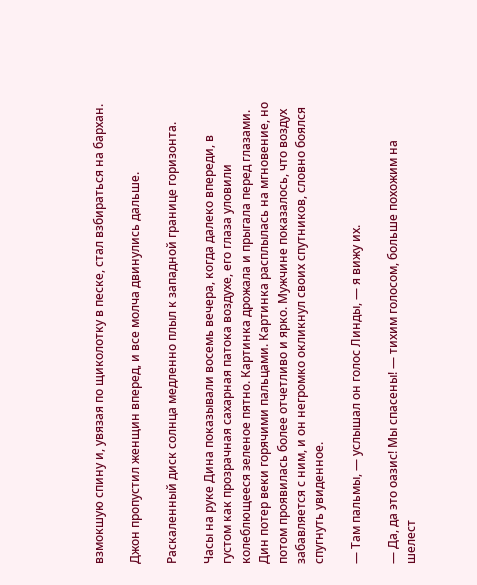взмокшую спину и, увязая по щиколотку в песке, стал взбираться на бархан.

Джон пропустил женщин вперед, и все молча двинулись дальше.

Раскаленный диск солнца медленно плыл к западной границе горизонта.

Часы на руке Дина показывали восемь вечера, когда далеко впереди, в густом как прозрачная сахарная патока воздухе, его глаза уловили колеблющееся зеленое пятно. Картинка дрожала и прыгала перед глазами. Дин потер веки горячими пальцами. Картинка расплылась на мгновение, но потом проявилась более отчетливо и ярко. Мужчине показалось, что воздух забавляется с ним, и он негромко окликнул своих спутников, словно боялся спугнуть увиденное.

— Там пальмы, — услышал он голос Линды, — я вижу их.

— Да, да это оазис! Мы спасены! — тихим голосом, больше похожим на шелест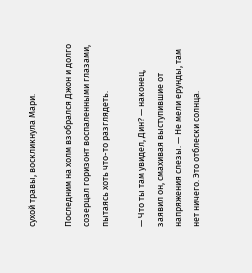сухой травы, воскликнула Мари.

Последним на холм взобрался Джон и долго созерцал горизонт воспаленными глазами, пытаясь хоть что-то разглядеть.

— Что ты там увидел, Дин? — наконец, заявил он, смахивая выступившие от напряжения слезы. — Не мели ерунды, там нет ничего. Это отблески солнца.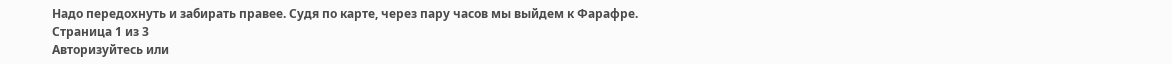Надо передохнуть и забирать правее. Судя по карте, через пару часов мы выйдем к Фарафре.
Страница 1 из 3
Авторизуйтесь или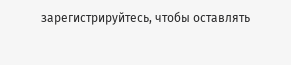зарегистрируйтесь, чтобы оставлять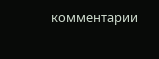комментарии